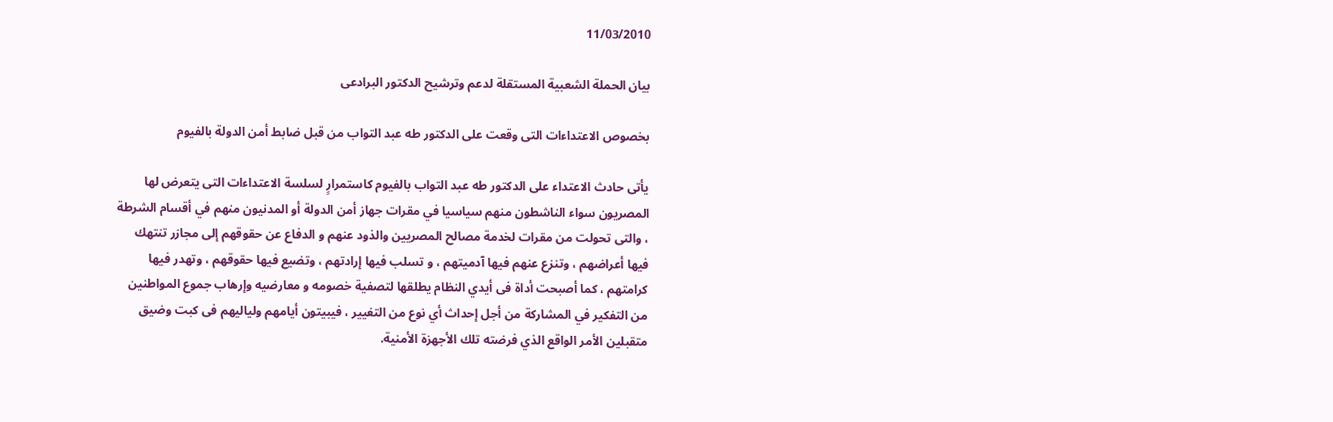11/03/2010

بيان الحملة الشعبية المستقلة لدعم وترشيح الدكتور البرادعى

بخصوص الاعتداءات التى وقعت على الدكتور طه عبد التواب من قبل ضابط أمن الدولة بالفيوم

يأتى حادث الاعتداء على الدكتور طه عبد التواب بالفيوم كاستمرارٍ لسلسة الاعتداءات التى يتعرض لها المصريون سواء الناشطون منهم سياسيا في مقرات جهاز أمن الدولة أو المدنيون منهم في أقسام الشرطة ، والتى تحولت من مقرات لخدمة مصالح المصريين والذود عنهم و الدفاع عن حقوقهم إلى مجازر تنتهك فيها أعراضهم ، وتنزع عنهم فيها آدميتهم ، و تسلب فيها إرادتهم ، وتضيع فيها حقوقهم ، وتهدر فيها كرامتهم ، كما أصبحت أداة فى أيدي النظام يطلقها لتصفية خصومه و معارضيه وإرهاب جموع المواطنين من التفكير في المشاركة من أجل إحداث أي نوع من التغيير ، فيبيتون أيامهم ولياليهم فى كبت وضيق متقبلين الأمر الواقع الذي فرضته تلك الأجهزة الأمنية.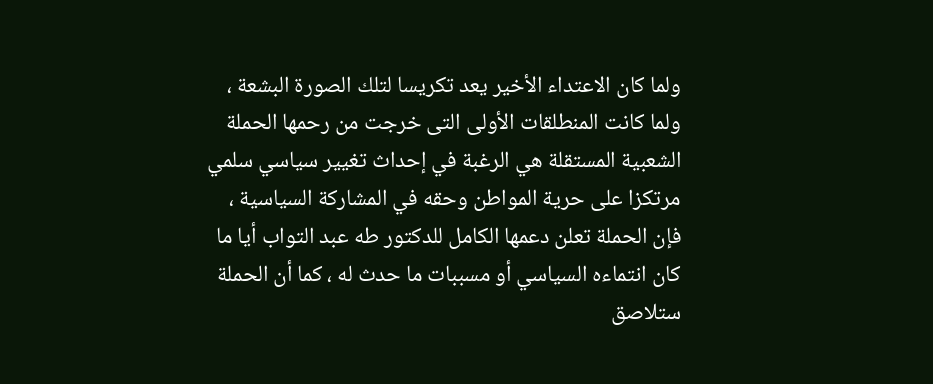ولما كان الاعتداء الأخير يعد تكريسا لتلك الصورة البشعة ، ولما كانت المنطلقات الأولى التى خرجت من رحمها الحملة الشعبية المستقلة هي الرغبة في إحداث تغيير سياسي سلمي مرتكزا على حرية المواطن وحقه في المشاركة السياسية ، فإن الحملة تعلن دعمها الكامل للدكتور طه عبد التواب أيا ما كان انتماءه السياسي أو مسببات ما حدث له ، كما أن الحملة ستلاصق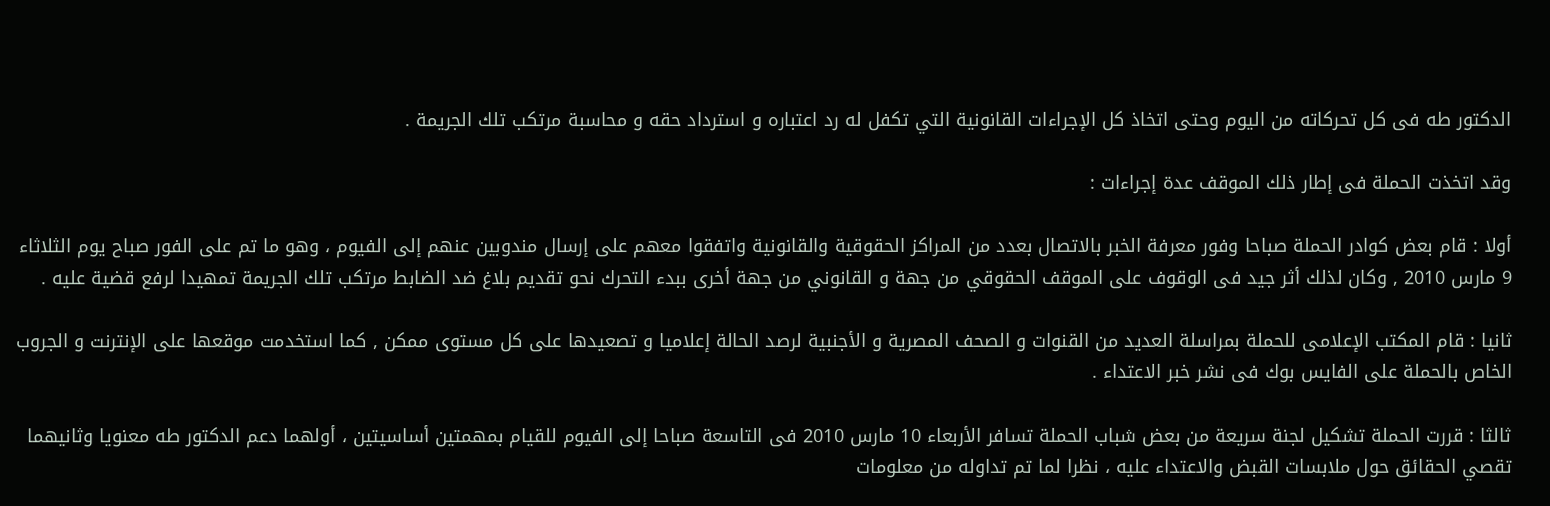الدكتور طه فى كل تحركاته من اليوم وحتى اتخاذ كل الإجراءات القانونية التي تكفل له رد اعتباره و استرداد حقه و محاسبة مرتكب تلك الجريمة .

وقد اتخذت الحملة فى إطار ذلك الموقف عدة إجراءات :

أولا : قام بعض كوادر الحملة صباحا وفور معرفة الخبر بالاتصال بعدد من المراكز الحقوقية والقانونية واتفقوا معهم على إرسال مندوبين عنهم إلى الفيوم ، وهو ما تم على الفور صباح يوم الثلاثاء 9 مارس 2010 , وكان لذلك أثر جيد فى الوقوف على الموقف الحقوقي من جهة و القانوني من جهة أخرى ببدء التحرك نحو تقديم بلاغ ضد الضابط مرتكب تلك الجريمة تمهيدا لرفع قضية عليه .

ثانيا : قام المكتب الإعلامى للحملة بمراسلة العديد من القنوات و الصحف المصرية و الأجنبية لرصد الحالة إعلاميا و تصعيدها على كل مستوى ممكن , كما استخدمت موقعها على الإنترنت و الجروب الخاص بالحملة على الفايس بوك فى نشر خبر الاعتداء .

ثالثا : قررت الحملة تشكيل لجنة سريعة من بعض شباب الحملة تسافر الأربعاء 10 مارس 2010 فى التاسعة صباحا إلى الفيوم للقيام بمهمتين أساسيتين ، أولهما دعم الدكتور طه معنويا وثانيهما تقصي الحقائق حول ملابسات القبض والاعتداء عليه ، نظرا لما تم تداوله من معلومات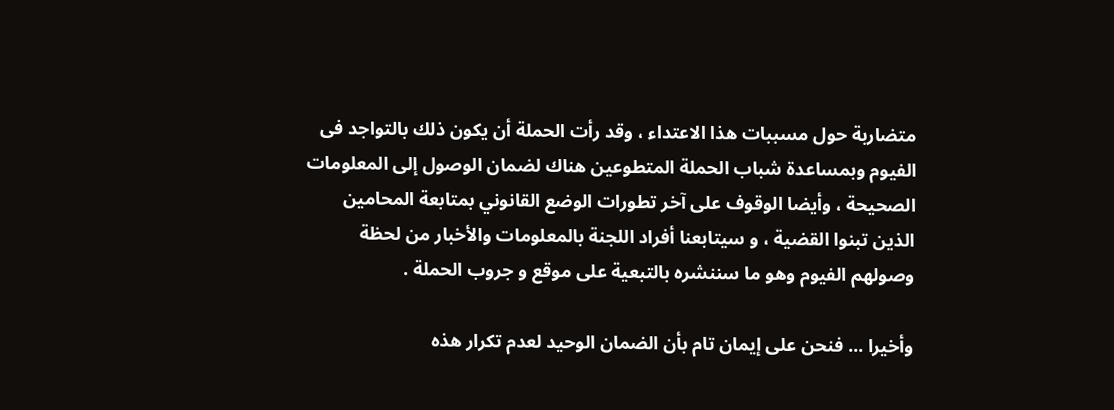متضاربة حول مسببات هذا الاعتداء ، وقد رأت الحملة أن يكون ذلك بالتواجد فى الفيوم وبمساعدة شباب الحملة المتطوعين هناك لضمان الوصول إلى المعلومات الصحيحة ، وأيضا الوقوف على آخر تطورات الوضع القانوني بمتابعة المحامين الذين تبنوا القضية ، و سيتابعنا أفراد اللجنة بالمعلومات والأخبار من لحظة وصولهم الفيوم وهو ما سننشره بالتبعية على موقع و جروب الحملة .

وأخيرا ... فنحن على إيمان تام بأن الضمان الوحيد لعدم تكرار هذه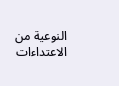النوعية من الاعتداءات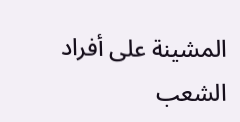المشينة على أفراد الشعب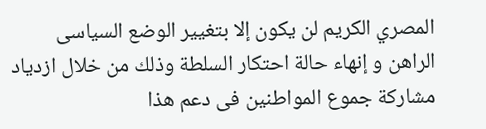المصري الكريم لن يكون إلا بتغيير الوضع السياسى الراهن و إنهاء حالة احتكار السلطة وذلك من خلال ازدياد مشاركة جموع المواطنين فى دعم هذا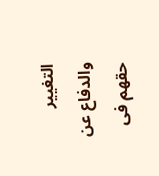التغيير والدفاع عن حقهم فى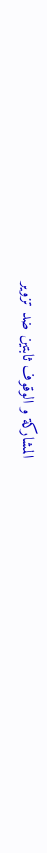المشاركة و الوقوف ثابتين ضد تزوير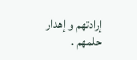إرادتهم و إهدار حلمهم .